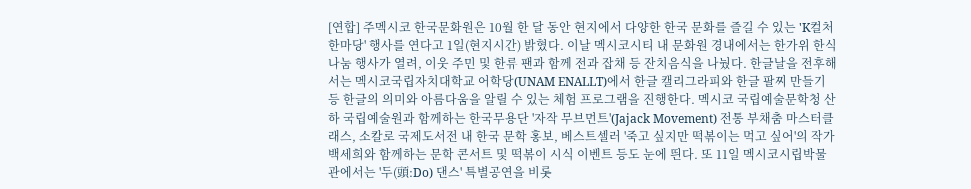[연합] 주멕시코 한국문화원은 10월 한 달 동안 현지에서 다양한 한국 문화를 즐길 수 있는 'K컬처 한마당' 행사를 연다고 1일(현지시간) 밝혔다. 이날 멕시코시티 내 문화원 경내에서는 한가위 한식 나눔 행사가 열려, 이웃 주민 및 한류 팬과 함께 전과 잡채 등 잔치음식을 나눴다. 한글날을 전후해서는 멕시코국립자치대학교 어학당(UNAM ENALLT)에서 한글 캘리그라피와 한글 팔찌 만들기 등 한글의 의미와 아름다움을 알릴 수 있는 체험 프로그램을 진행한다. 멕시코 국립예술문학청 산하 국립예술원과 함께하는 한국무용단 '자작 무브먼트'(Jajack Movement) 전통 부채춤 마스터클래스, 소칼로 국제도서전 내 한국 문학 홍보, 베스트셀러 '죽고 싶지만 떡볶이는 먹고 싶어'의 작가 백세희와 함께하는 문학 콘서트 및 떡볶이 시식 이벤트 등도 눈에 띈다. 또 11일 멕시코시립박물관에서는 '두(頭:Do) 댄스' 특별공연을 비롯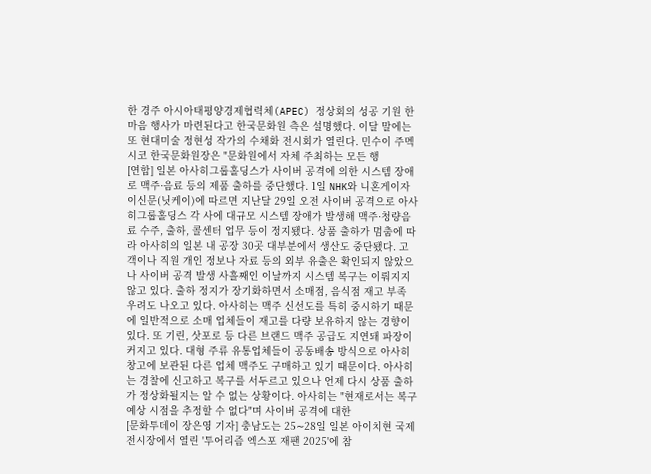한 경주 아시아태평양경제협력체(APEC) 정상회의 성공 기원 한마음 행사가 마련된다고 한국문화원 측은 설명했다. 이달 말에는 또 현대미술 정현성 작가의 수채화 전시회가 열린다. 민수이 주멕시코 한국문화원장은 "문화원에서 자체 주최하는 모든 행
[연합] 일본 아사히그룹홀딩스가 사이버 공격에 의한 시스템 장애로 맥주·음료 등의 제품 출하를 중단했다. 1일 NHK와 니혼게이자이신문(닛케이)에 따르면 지난달 29일 오전 사이버 공격으로 아사히그룹홀딩스 각 사에 대규모 시스템 장애가 발생해 맥주·청량음료 수주, 출하, 콜센터 업무 등이 정지됐다. 상품 출하가 멈춤에 따라 아사히의 일본 내 공장 30곳 대부분에서 생산도 중단됐다. 고객이나 직원 개인 정보나 자료 등의 외부 유출은 확인되지 않았으나 사이버 공격 발생 사흘째인 이날까지 시스템 복구는 이뤄지지 않고 있다. 출하 정지가 장기화하면서 소매점, 음식점 재고 부족 우려도 나오고 있다. 아사히는 맥주 신선도를 특히 중시하기 때문에 일반적으로 소매 업체들이 재고를 다량 보유하지 않는 경향이 있다. 또 기린, 삿포로 등 다른 브랜드 맥주 공급도 지연돼 파장이 커지고 있다. 대형 주류 유통업체들이 공동배송 방식으로 아사히 창고에 보관된 다른 업체 맥주도 구매하고 있기 때문이다. 아사히는 경찰에 신고하고 복구를 서두르고 있으나 언제 다시 상품 출하가 정상화될지는 알 수 없는 상황이다. 아사히는 "현재로서는 복구 예상 시점을 추정할 수 없다"며 사이버 공격에 대한
[문화투데이 장은영 기자] 충남도는 25∼28일 일본 아이치현 국제전시장에서 열린 '투어리즘 엑스포 재팬 2025'에 참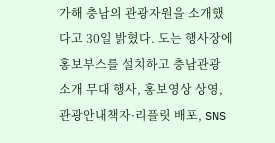가해 충남의 관광자원을 소개했다고 30일 밝혔다. 도는 행사장에 홍보부스를 설치하고 충남관광 소개 무대 행사, 홍보영상 상영, 관광안내책자·리플릿 배포, SNS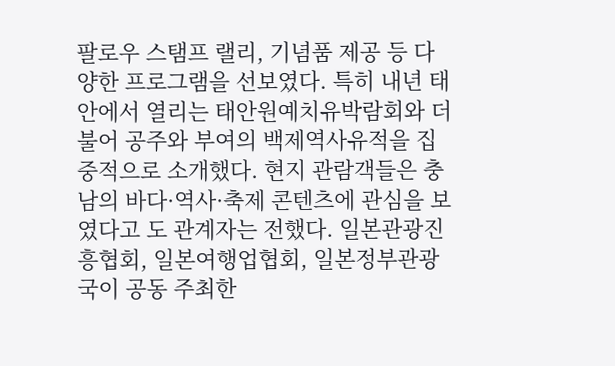팔로우 스탬프 랠리, 기념품 제공 등 다양한 프로그램을 선보였다. 특히 내년 태안에서 열리는 태안원예치유박람회와 더불어 공주와 부여의 백제역사유적을 집중적으로 소개했다. 현지 관람객들은 충남의 바다·역사·축제 콘텐츠에 관심을 보였다고 도 관계자는 전했다. 일본관광진흥협회, 일본여행업협회, 일본정부관광국이 공동 주최한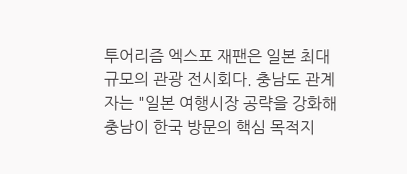투어리즘 엑스포 재팬은 일본 최대 규모의 관광 전시회다. 충남도 관계자는 "일본 여행시장 공략을 강화해 충남이 한국 방문의 핵심 목적지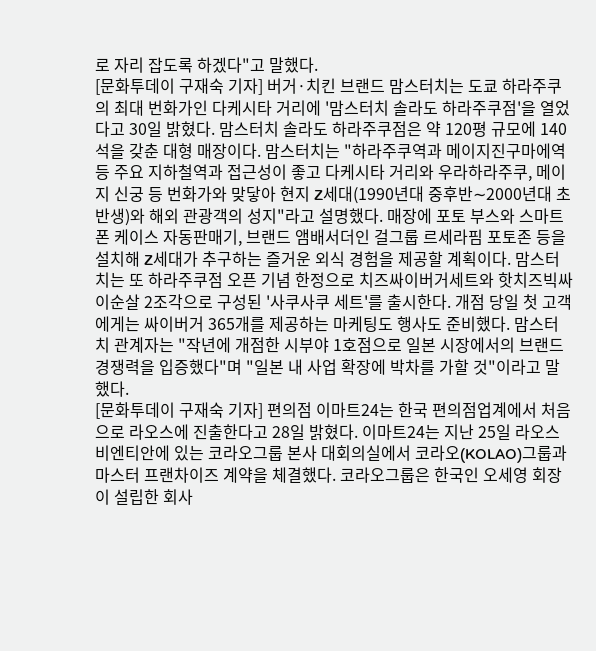로 자리 잡도록 하겠다"고 말했다.
[문화투데이 구재숙 기자] 버거·치킨 브랜드 맘스터치는 도쿄 하라주쿠의 최대 번화가인 다케시타 거리에 '맘스터치 솔라도 하라주쿠점'을 열었다고 30일 밝혔다. 맘스터치 솔라도 하라주쿠점은 약 120평 규모에 140석을 갖춘 대형 매장이다. 맘스터치는 "하라주쿠역과 메이지진구마에역 등 주요 지하철역과 접근성이 좋고 다케시타 거리와 우라하라주쿠, 메이지 신궁 등 번화가와 맞닿아 현지 Z세대(1990년대 중후반∼2000년대 초반생)와 해외 관광객의 성지"라고 설명했다. 매장에 포토 부스와 스마트폰 케이스 자동판매기, 브랜드 앰배서더인 걸그룹 르세라핌 포토존 등을 설치해 Z세대가 추구하는 즐거운 외식 경험을 제공할 계획이다. 맘스터치는 또 하라주쿠점 오픈 기념 한정으로 치즈싸이버거세트와 핫치즈빅싸이순살 2조각으로 구성된 '사쿠사쿠 세트'를 출시한다. 개점 당일 첫 고객에게는 싸이버거 365개를 제공하는 마케팅도 행사도 준비했다. 맘스터치 관계자는 "작년에 개점한 시부야 1호점으로 일본 시장에서의 브랜드 경쟁력을 입증했다"며 "일본 내 사업 확장에 박차를 가할 것"이라고 말했다.
[문화투데이 구재숙 기자] 편의점 이마트24는 한국 편의점업계에서 처음으로 라오스에 진출한다고 28일 밝혔다. 이마트24는 지난 25일 라오스 비엔티안에 있는 코라오그룹 본사 대회의실에서 코라오(KOLAO)그룹과 마스터 프랜차이즈 계약을 체결했다. 코라오그룹은 한국인 오세영 회장이 설립한 회사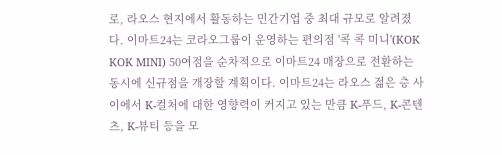로, 라오스 현지에서 활동하는 민간기업 중 최대 규모로 알려졌다. 이마트24는 코라오그룹이 운영하는 편의점 '콕 콕 미니'(KOK KOK MINI) 50여점을 순차적으로 이마트24 매장으로 전환하는 동시에 신규점을 개장할 계획이다. 이마트24는 라오스 젊은 층 사이에서 K-컬처에 대한 영향력이 커지고 있는 만큼 K-푸드, K-콘텐츠, K-뷰티 등을 모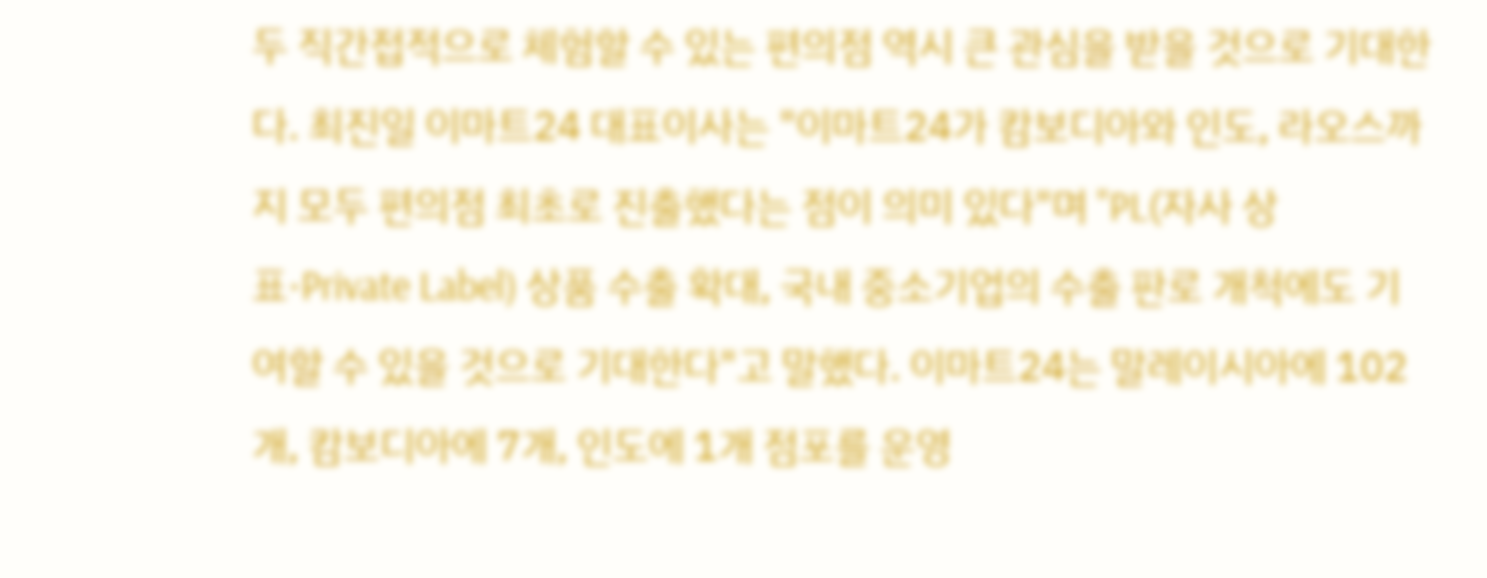두 직간접적으로 체험할 수 있는 편의점 역시 큰 관심을 받을 것으로 기대한다. 최진일 이마트24 대표이사는 "이마트24가 캄보디아와 인도, 라오스까지 모두 편의점 최초로 진출했다는 점이 의미 있다"며 "PL(자사 상표·Private Label) 상품 수출 확대, 국내 중소기업의 수출 판로 개척에도 기여할 수 있을 것으로 기대한다"고 말했다. 이마트24는 말레이시아에 102개, 캄보디아에 7개, 인도에 1개 점포를 운영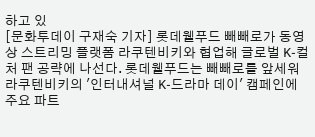하고 있
[문화투데이 구재숙 기자] 롯데웰푸드 빼빼로가 동영상 스트리밍 플랫폼 라쿠텐비키와 협업해 글로벌 K-컬처 팬 공략에 나선다. 롯데웰푸드는 빼빼로를 앞세워 라쿠텐비키의 '인터내셔널 K-드라마 데이' 캠페인에 주요 파트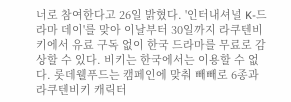너로 참여한다고 26일 밝혔다. '인터내셔널 K-드라마 데이'를 맞아 이날부터 30일까지 라쿠텐비키에서 유료 구독 없이 한국 드라마를 무료로 감상할 수 있다. 비키는 한국에서는 이용할 수 없다. 롯데웰푸드는 캠페인에 맞춰 빼빼로 6종과 라쿠텐비키 캐릭터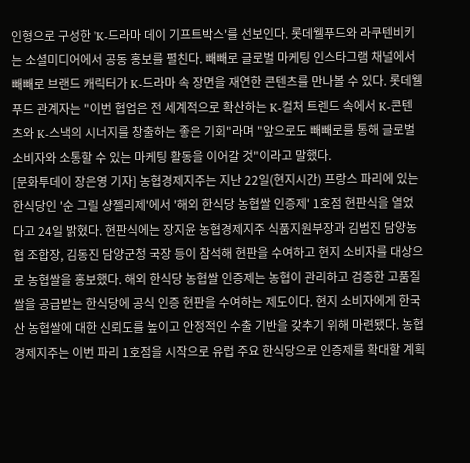인형으로 구성한 'K-드라마 데이 기프트박스'를 선보인다. 롯데웰푸드와 라쿠텐비키는 소셜미디어에서 공동 홍보를 펼친다. 빼빼로 글로벌 마케팅 인스타그램 채널에서 빼빼로 브랜드 캐릭터가 K-드라마 속 장면을 재연한 콘텐츠를 만나볼 수 있다. 롯데웰푸드 관계자는 "이번 협업은 전 세계적으로 확산하는 K-컬처 트렌드 속에서 K-콘텐츠와 K-스낵의 시너지를 창출하는 좋은 기회"라며 "앞으로도 빼빼로를 통해 글로벌 소비자와 소통할 수 있는 마케팅 활동을 이어갈 것"이라고 말했다.
[문화투데이 장은영 기자] 농협경제지주는 지난 22일(현지시간) 프랑스 파리에 있는 한식당인 '순 그릴 샹젤리제'에서 '해외 한식당 농협쌀 인증제' 1호점 현판식을 열었다고 24일 밝혔다. 현판식에는 장지윤 농협경제지주 식품지원부장과 김범진 담양농협 조합장, 김동진 담양군청 국장 등이 참석해 현판을 수여하고 현지 소비자를 대상으로 농협쌀을 홍보했다. 해외 한식당 농협쌀 인증제는 농협이 관리하고 검증한 고품질 쌀을 공급받는 한식당에 공식 인증 현판을 수여하는 제도이다. 현지 소비자에게 한국산 농협쌀에 대한 신뢰도를 높이고 안정적인 수출 기반을 갖추기 위해 마련됐다. 농협경제지주는 이번 파리 1호점을 시작으로 유럽 주요 한식당으로 인증제를 확대할 계획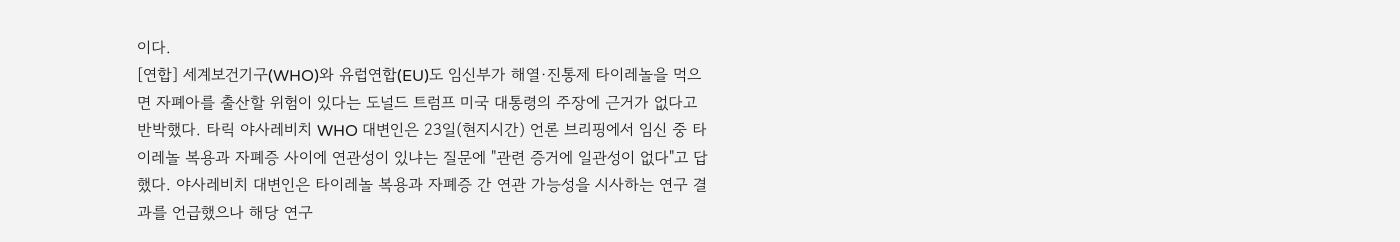이다.
[연합] 세계보건기구(WHO)와 유럽연합(EU)도 임신부가 해열·진통제 타이레놀을 먹으면 자폐아를 출산할 위험이 있다는 도널드 트럼프 미국 대통령의 주장에 근거가 없다고 반박했다. 타릭 야사레비치 WHO 대변인은 23일(현지시간) 언론 브리핑에서 임신 중 타이레놀 복용과 자폐증 사이에 연관성이 있냐는 질문에 "관련 증거에 일관성이 없다"고 답했다. 야사레비치 대변인은 타이레놀 복용과 자폐증 간 연관 가능성을 시사하는 연구 결과를 언급했으나 해당 연구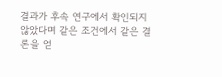결과가 후속 연구에서 확인되지 않았다며 같은 조건에서 같은 결론을 얻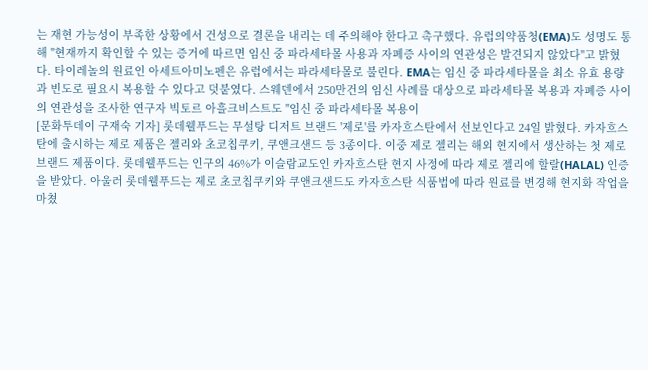는 재현 가능성이 부족한 상황에서 건성으로 결론을 내리는 데 주의해야 한다고 촉구했다. 유럽의약품청(EMA)도 성명도 통해 "현재까지 확인할 수 있는 증거에 따르면 임신 중 파라세타몰 사용과 자폐증 사이의 연관성은 발견되지 않았다"고 밝혔다. 타이레놀의 원료인 아세트아미노펜은 유럽에서는 파라세타몰로 불린다. EMA는 임신 중 파라세타몰을 최소 유효 용량과 빈도로 필요시 복용할 수 있다고 덧붙였다. 스웨덴에서 250만건의 임신 사례를 대상으로 파라세타몰 복용과 자폐증 사이의 연관성을 조사한 연구자 빅토르 아흘크비스트도 "임신 중 파라세타몰 복용이
[문화투데이 구재숙 기자] 롯데웰푸드는 무설탕 디저트 브랜드 '제로'를 카자흐스탄에서 선보인다고 24일 밝혔다. 카자흐스탄에 출시하는 제로 제품은 젤리와 초코칩쿠키, 쿠앤크샌드 등 3종이다. 이중 제로 젤리는 해외 현지에서 생산하는 첫 제로 브랜드 제품이다. 롯데웰푸드는 인구의 46%가 이슬람교도인 카자흐스탄 현지 사정에 따라 제로 젤리에 할랄(HALAL) 인증을 받았다. 아울러 롯데웰푸드는 제로 초코칩쿠키와 쿠앤크샌드도 카자흐스탄 식품법에 따라 원료를 변경해 현지화 작업을 마쳤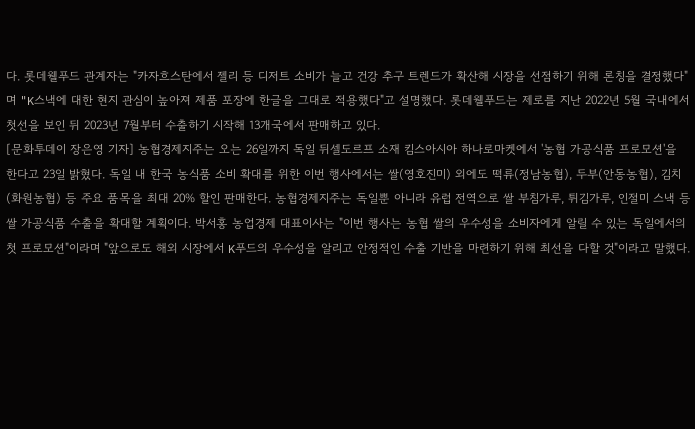다. 롯데웰푸드 관계자는 "카자흐스탄에서 젤리 등 디저트 소비가 늘고 건강 추구 트렌드가 확산해 시장을 선점하기 위해 론칭을 결정했다"며 "K스낵에 대한 현지 관심이 높아져 제품 포장에 한글을 그대로 적용했다"고 설명했다. 롯데웰푸드는 제로를 지난 2022년 5월 국내에서 첫선을 보인 뒤 2023년 7월부터 수출하기 시작해 13개국에서 판매하고 있다.
[문화투데이 장은영 기자] 농협경제지주는 오는 26일까지 독일 뒤셀도르프 소재 킴스아시아 하나로마켓에서 '농협 가공식품 프로모션'을 한다고 23일 밝혔다. 독일 내 한국 농식품 소비 확대를 위한 이번 행사에서는 쌀(영호진미) 외에도 떡류(정남농협), 두부(안동농협), 김치(화원농협) 등 주요 품목을 최대 20% 할인 판매한다. 농협경제지주는 독일뿐 아니라 유럽 전역으로 쌀 부침가루, 튀김가루, 인절미 스낵 등 쌀 가공식품 수출을 확대할 계획이다. 박서홍 농업경제 대표이사는 "이번 행사는 농협 쌀의 우수성을 소비자에게 알릴 수 있는 독일에서의 첫 프로모션"이라며 "앞으로도 해외 시장에서 K푸드의 우수성을 알리고 안정적인 수출 기반을 마련하기 위해 최선을 다할 것"이라고 말했다.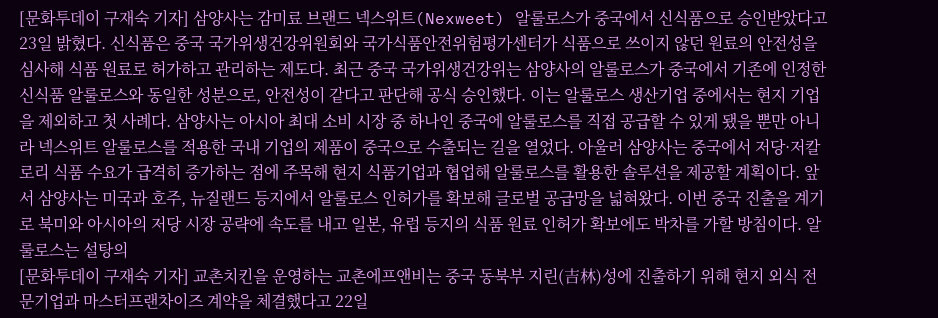[문화투데이 구재숙 기자] 삼양사는 감미료 브랜드 넥스위트(Nexweet) 알룰로스가 중국에서 신식품으로 승인받았다고 23일 밝혔다. 신식품은 중국 국가위생건강위원회와 국가식품안전위험평가센터가 식품으로 쓰이지 않던 원료의 안전성을 심사해 식품 원료로 허가하고 관리하는 제도다. 최근 중국 국가위생건강위는 삼양사의 알룰로스가 중국에서 기존에 인정한 신식품 알룰로스와 동일한 성분으로, 안전성이 같다고 판단해 공식 승인했다. 이는 알룰로스 생산기업 중에서는 현지 기업을 제외하고 첫 사례다. 삼양사는 아시아 최대 소비 시장 중 하나인 중국에 알룰로스를 직접 공급할 수 있게 됐을 뿐만 아니라 넥스위트 알룰로스를 적용한 국내 기업의 제품이 중국으로 수출되는 길을 열었다. 아울러 삼양사는 중국에서 저당·저칼로리 식품 수요가 급격히 증가하는 점에 주목해 현지 식품기업과 협업해 알룰로스를 활용한 솔루션을 제공할 계획이다. 앞서 삼양사는 미국과 호주, 뉴질랜드 등지에서 알룰로스 인허가를 확보해 글로벌 공급망을 넓혀왔다. 이번 중국 진출을 계기로 북미와 아시아의 저당 시장 공략에 속도를 내고 일본, 유럽 등지의 식품 원료 인허가 확보에도 박차를 가할 방침이다. 알룰로스는 설탕의
[문화투데이 구재숙 기자] 교촌치킨을 운영하는 교촌에프앤비는 중국 동북부 지린(吉林)성에 진출하기 위해 현지 외식 전문기업과 마스터프랜차이즈 계약을 체결했다고 22일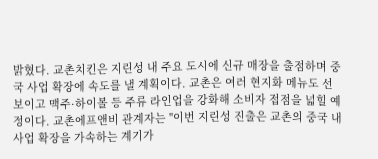밝혔다. 교촌치킨은 지린성 내 주요 도시에 신규 매장을 출점하며 중국 사업 확장에 속도를 낼 계획이다. 교촌은 여러 현지화 메뉴도 선보이고 맥주·하이볼 등 주류 라인업을 강화해 소비자 접점을 넓힐 예정이다. 교촌에프앤비 관계자는 "이번 지린성 진출은 교촌의 중국 내 사업 확장을 가속하는 계기가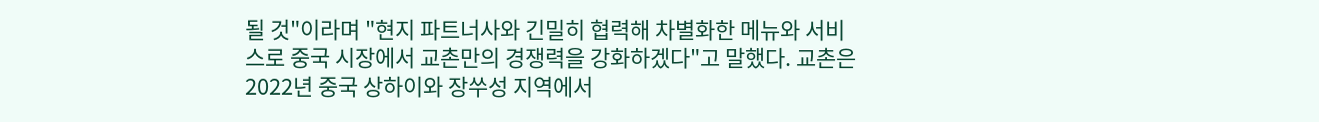될 것"이라며 "현지 파트너사와 긴밀히 협력해 차별화한 메뉴와 서비스로 중국 시장에서 교촌만의 경쟁력을 강화하겠다"고 말했다. 교촌은 2022년 중국 상하이와 장쑤성 지역에서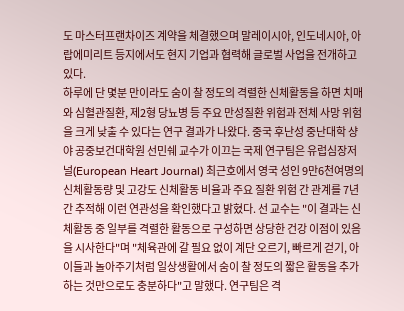도 마스터프랜차이즈 계약을 체결했으며 말레이시아, 인도네시아, 아랍에미리트 등지에서도 현지 기업과 협력해 글로벌 사업을 전개하고 있다.
하루에 단 몇분 만이라도 숨이 찰 정도의 격렬한 신체활동을 하면 치매와 심혈관질환, 제2형 당뇨병 등 주요 만성질환 위험과 전체 사망 위험을 크게 낮출 수 있다는 연구 결과가 나왔다. 중국 후난성 중난대학 샹야 공중보건대학원 선민쉐 교수가 이끄는 국제 연구팀은 유럽심장저널(European Heart Journal) 최근호에서 영국 성인 9만6천여명의 신체활동량 및 고강도 신체활동 비율과 주요 질환 위험 간 관계를 7년간 추적해 이런 연관성을 확인했다고 밝혔다. 선 교수는 "이 결과는 신체활동 중 일부를 격렬한 활동으로 구성하면 상당한 건강 이점이 있음을 시사한다"며 "체육관에 갈 필요 없이 계단 오르기, 빠르게 걷기, 아이들과 놀아주기처럼 일상생활에서 숨이 찰 정도의 짧은 활동을 추가하는 것만으로도 충분하다"고 말했다. 연구팀은 격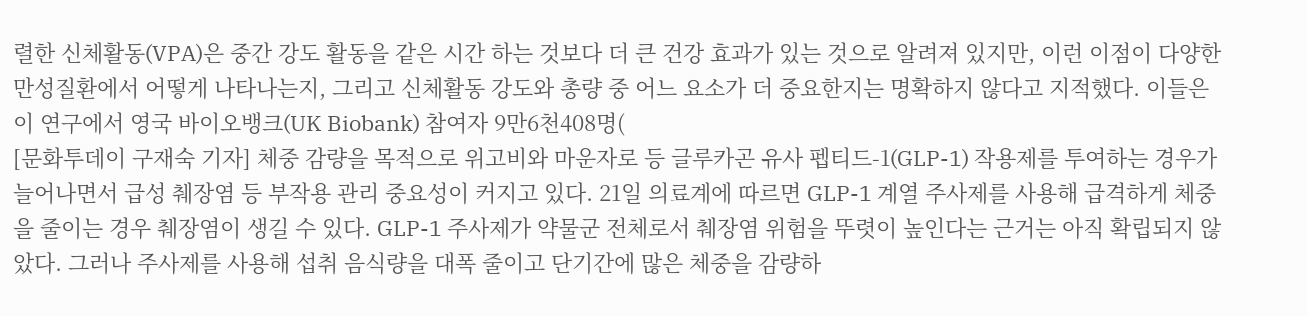렬한 신체활동(VPA)은 중간 강도 활동을 같은 시간 하는 것보다 더 큰 건강 효과가 있는 것으로 알려져 있지만, 이런 이점이 다양한 만성질환에서 어떻게 나타나는지, 그리고 신체활동 강도와 총량 중 어느 요소가 더 중요한지는 명확하지 않다고 지적했다. 이들은 이 연구에서 영국 바이오뱅크(UK Biobank) 참여자 9만6천408명(
[문화투데이 구재숙 기자] 체중 감량을 목적으로 위고비와 마운자로 등 글루카곤 유사 펩티드-1(GLP-1) 작용제를 투여하는 경우가 늘어나면서 급성 췌장염 등 부작용 관리 중요성이 커지고 있다. 21일 의료계에 따르면 GLP-1 계열 주사제를 사용해 급격하게 체중을 줄이는 경우 췌장염이 생길 수 있다. GLP-1 주사제가 약물군 전체로서 췌장염 위험을 뚜렷이 높인다는 근거는 아직 확립되지 않았다. 그러나 주사제를 사용해 섭취 음식량을 대폭 줄이고 단기간에 많은 체중을 감량하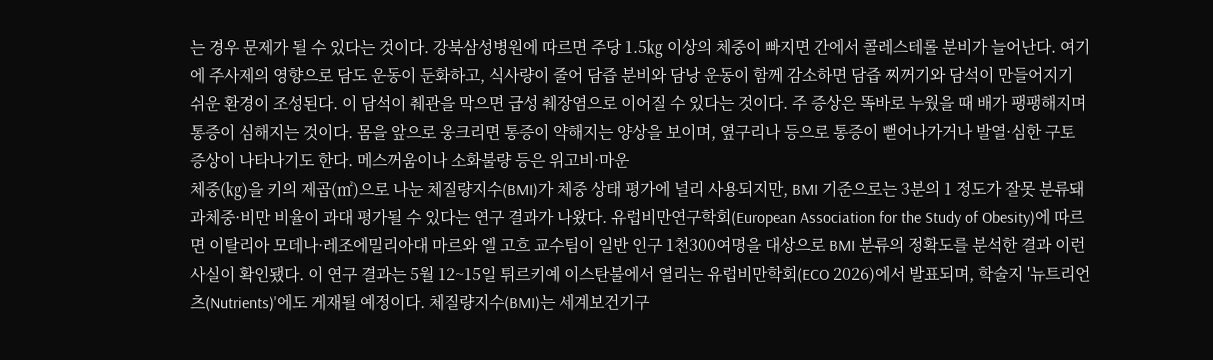는 경우 문제가 될 수 있다는 것이다. 강북삼성병원에 따르면 주당 1.5㎏ 이상의 체중이 빠지면 간에서 콜레스테롤 분비가 늘어난다. 여기에 주사제의 영향으로 담도 운동이 둔화하고, 식사량이 줄어 담즙 분비와 담낭 운동이 함께 감소하면 담즙 찌꺼기와 담석이 만들어지기 쉬운 환경이 조성된다. 이 담석이 췌관을 막으면 급성 췌장염으로 이어질 수 있다는 것이다. 주 증상은 똑바로 누웠을 때 배가 팽팽해지며 통증이 심해지는 것이다. 몸을 앞으로 웅크리면 통증이 약해지는 양상을 보이며, 옆구리나 등으로 통증이 뻗어나가거나 발열·심한 구토 증상이 나타나기도 한다. 메스꺼움이나 소화불량 등은 위고비·마운
체중(㎏)을 키의 제곱(㎡)으로 나눈 체질량지수(BMI)가 체중 상태 평가에 널리 사용되지만, BMI 기준으로는 3분의 1 정도가 잘못 분류돼 과체중·비만 비율이 과대 평가될 수 있다는 연구 결과가 나왔다. 유럽비만연구학회(European Association for the Study of Obesity)에 따르면 이탈리아 모데나·레조에밀리아대 마르와 엘 고흐 교수팀이 일반 인구 1천300여명을 대상으로 BMI 분류의 정확도를 분석한 결과 이런 사실이 확인됐다. 이 연구 결과는 5월 12~15일 튀르키예 이스탄불에서 열리는 유럽비만학회(ECO 2026)에서 발표되며, 학술지 '뉴트리언츠(Nutrients)'에도 게재될 예정이다. 체질량지수(BMI)는 세계보건기구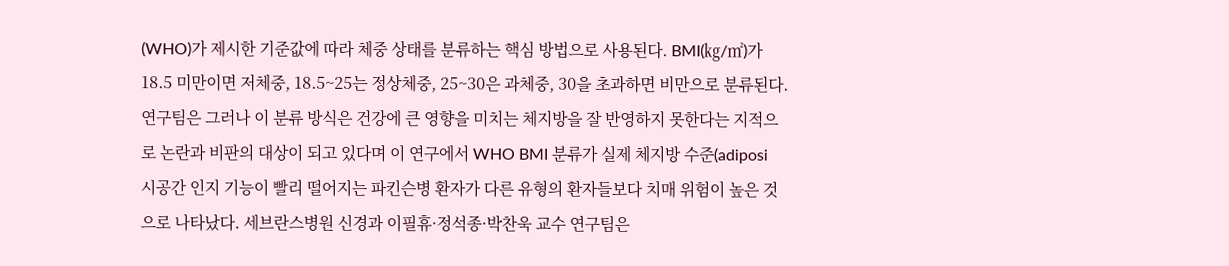(WHO)가 제시한 기준값에 따라 체중 상태를 분류하는 핵심 방법으로 사용된다. BMI(㎏/㎡)가 18.5 미만이면 저체중, 18.5~25는 정상체중, 25~30은 과체중, 30을 초과하면 비만으로 분류된다. 연구팀은 그러나 이 분류 방식은 건강에 큰 영향을 미치는 체지방을 잘 반영하지 못한다는 지적으로 논란과 비판의 대상이 되고 있다며 이 연구에서 WHO BMI 분류가 실제 체지방 수준(adiposi
시공간 인지 기능이 빨리 떨어지는 파킨슨병 환자가 다른 유형의 환자들보다 치매 위험이 높은 것으로 나타났다. 세브란스병원 신경과 이필휴·정석종·박찬욱 교수 연구팀은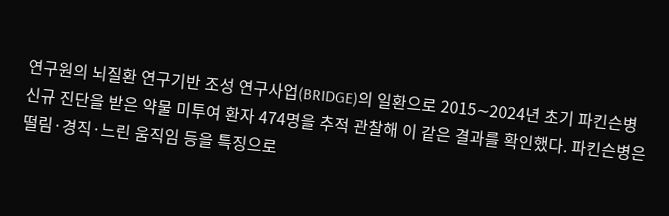연구원의 뇌질환 연구기반 조성 연구사업(BRIDGE)의 일환으로 2015∼2024년 초기 파킨슨병 신규 진단을 받은 약물 미투여 환자 474명을 추적 관찰해 이 같은 결과를 확인했다. 파킨슨병은 떨림·경직·느린 움직임 등을 특징으로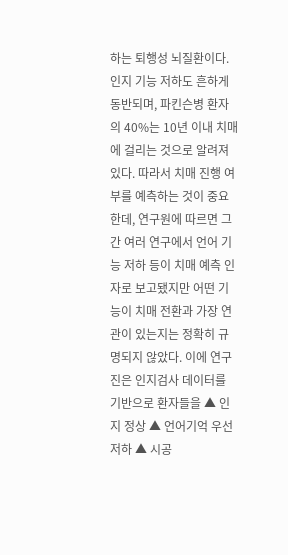하는 퇴행성 뇌질환이다. 인지 기능 저하도 흔하게 동반되며, 파킨슨병 환자의 40%는 10년 이내 치매에 걸리는 것으로 알려져 있다. 따라서 치매 진행 여부를 예측하는 것이 중요한데, 연구원에 따르면 그간 여러 연구에서 언어 기능 저하 등이 치매 예측 인자로 보고됐지만 어떤 기능이 치매 전환과 가장 연관이 있는지는 정확히 규명되지 않았다. 이에 연구진은 인지검사 데이터를 기반으로 환자들을 ▲ 인지 정상 ▲ 언어기억 우선 저하 ▲ 시공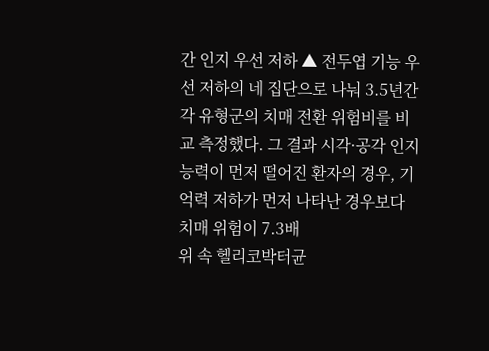간 인지 우선 저하 ▲ 전두엽 기능 우선 저하의 네 집단으로 나눠 3.5년간 각 유형군의 치매 전환 위험비를 비교 측정했다. 그 결과 시각·공각 인지 능력이 먼저 떨어진 환자의 경우, 기억력 저하가 먼저 나타난 경우보다 치매 위험이 7.3배
위 속 헬리코박터균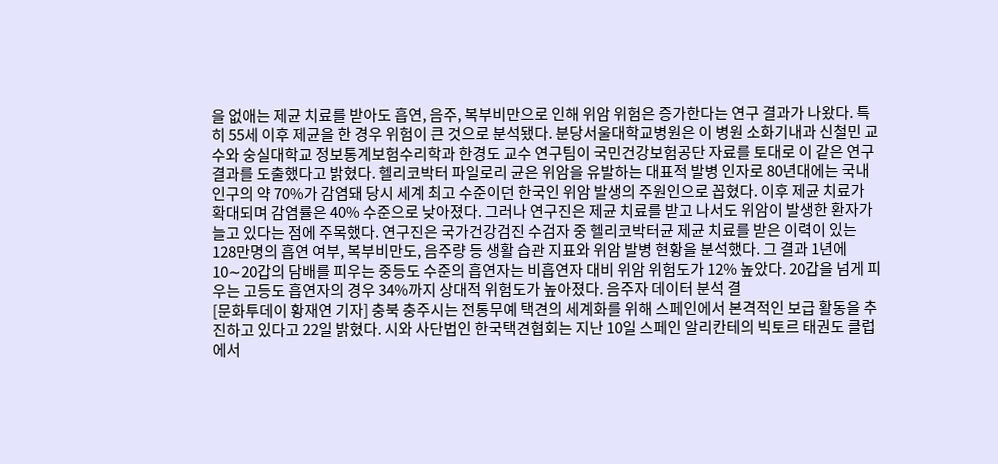을 없애는 제균 치료를 받아도 흡연, 음주, 복부비만으로 인해 위암 위험은 증가한다는 연구 결과가 나왔다. 특히 55세 이후 제균을 한 경우 위험이 큰 것으로 분석됐다. 분당서울대학교병원은 이 병원 소화기내과 신철민 교수와 숭실대학교 정보통계보험수리학과 한경도 교수 연구팀이 국민건강보험공단 자료를 토대로 이 같은 연구 결과를 도출했다고 밝혔다. 헬리코박터 파일로리 균은 위암을 유발하는 대표적 발병 인자로 80년대에는 국내 인구의 약 70%가 감염돼 당시 세계 최고 수준이던 한국인 위암 발생의 주원인으로 꼽혔다. 이후 제균 치료가 확대되며 감염률은 40% 수준으로 낮아졌다. 그러나 연구진은 제균 치료를 받고 나서도 위암이 발생한 환자가 늘고 있다는 점에 주목했다. 연구진은 국가건강검진 수검자 중 헬리코박터균 제균 치료를 받은 이력이 있는 128만명의 흡연 여부, 복부비만도, 음주량 등 생활 습관 지표와 위암 발병 현황을 분석했다. 그 결과 1년에 10∼20갑의 담배를 피우는 중등도 수준의 흡연자는 비흡연자 대비 위암 위험도가 12% 높았다. 20갑을 넘게 피우는 고등도 흡연자의 경우 34%까지 상대적 위험도가 높아졌다. 음주자 데이터 분석 결
[문화투데이 황재연 기자] 충북 충주시는 전통무예 택견의 세계화를 위해 스페인에서 본격적인 보급 활동을 추진하고 있다고 22일 밝혔다. 시와 사단법인 한국택견협회는 지난 10일 스페인 알리칸테의 빅토르 태권도 클럽에서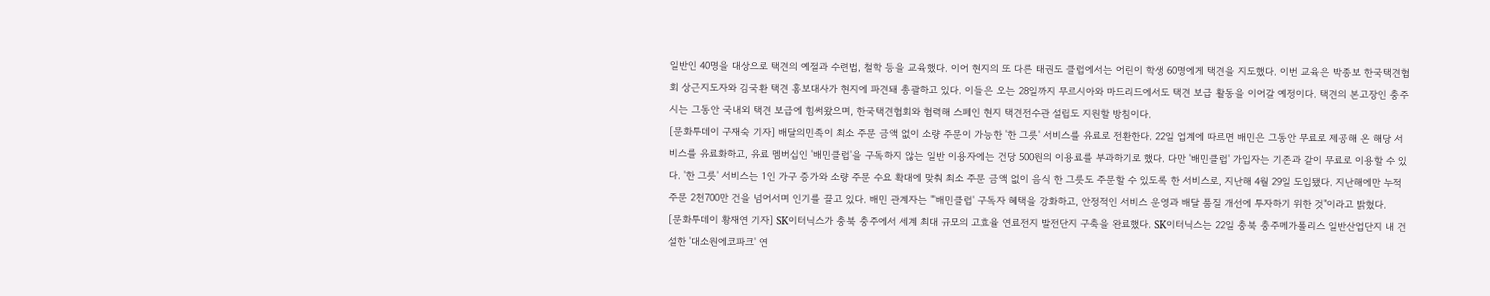일반인 40명을 대상으로 택견의 예절과 수련법, 철학 등을 교육했다. 이어 현지의 또 다른 태권도 클럽에서는 어린이 학생 60명에게 택견을 지도했다. 이번 교육은 박종보 한국택견협회 상근지도자와 김국환 택견 홍보대사가 현지에 파견돼 총괄하고 있다. 이들은 오는 28일까지 무르시아와 마드리드에서도 택견 보급 활동을 이어갈 예정이다. 택견의 본고장인 충주시는 그동안 국내외 택견 보급에 힘써왔으며, 한국택견협회와 협력해 스페인 현지 택견전수관 설립도 지원할 방침이다.
[문화투데이 구재숙 기자] 배달의민족이 최소 주문 금액 없이 소량 주문이 가능한 '한 그릇' 서비스를 유료로 전환한다. 22일 업계에 따르면 배민은 그동안 무료로 제공해 온 해당 서비스를 유료화하고, 유료 멤버십인 '배민클럽'을 구독하지 않는 일반 이용자에는 건당 500원의 이용료를 부과하기로 했다. 다만 '배민클럽' 가입자는 기존과 같이 무료로 이용할 수 있다. '한 그릇' 서비스는 1인 가구 증가와 소량 주문 수요 확대에 맞춰 최소 주문 금액 없이 음식 한 그릇도 주문할 수 있도록 한 서비스로, 지난해 4월 29일 도입됐다. 지난해에만 누적 주문 2천700만 건을 넘어서며 인기를 끌고 있다. 배민 관계자는 "'배민클럽' 구독자 혜택을 강화하고, 안정적인 서비스 운영과 배달 품질 개선에 투자하기 위한 것"이라고 밝혔다.
[문화투데이 황재연 기자] SK이터닉스가 충북 충주에서 세계 최대 규모의 고효율 연료전지 발전단지 구축을 완료했다. SK이터닉스는 22일 충북 충주메가폴리스 일반산업단지 내 건설한 '대소원에코파크' 연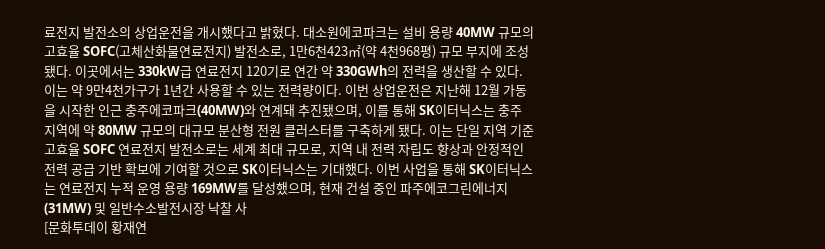료전지 발전소의 상업운전을 개시했다고 밝혔다. 대소원에코파크는 설비 용량 40MW 규모의 고효율 SOFC(고체산화물연료전지) 발전소로, 1만6천423㎡(약 4천968평) 규모 부지에 조성됐다. 이곳에서는 330kW급 연료전지 120기로 연간 약 330GWh의 전력을 생산할 수 있다. 이는 약 9만4천가구가 1년간 사용할 수 있는 전력량이다. 이번 상업운전은 지난해 12월 가동을 시작한 인근 충주에코파크(40MW)와 연계돼 추진됐으며, 이를 통해 SK이터닉스는 충주 지역에 약 80MW 규모의 대규모 분산형 전원 클러스터를 구축하게 됐다. 이는 단일 지역 기준 고효율 SOFC 연료전지 발전소로는 세계 최대 규모로, 지역 내 전력 자립도 향상과 안정적인 전력 공급 기반 확보에 기여할 것으로 SK이터닉스는 기대했다. 이번 사업을 통해 SK이터닉스는 연료전지 누적 운영 용량 169MW를 달성했으며, 현재 건설 중인 파주에코그린에너지(31MW) 및 일반수소발전시장 낙찰 사
[문화투데이 황재연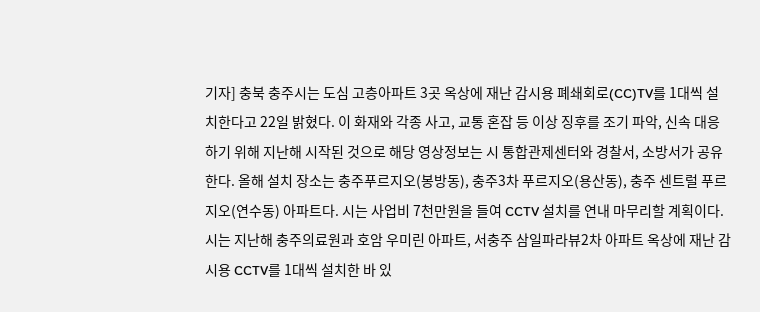기자] 충북 충주시는 도심 고층아파트 3곳 옥상에 재난 감시용 폐쇄회로(CC)TV를 1대씩 설치한다고 22일 밝혔다. 이 화재와 각종 사고, 교통 혼잡 등 이상 징후를 조기 파악, 신속 대응하기 위해 지난해 시작된 것으로 해당 영상정보는 시 통합관제센터와 경찰서, 소방서가 공유한다. 올해 설치 장소는 충주푸르지오(봉방동), 충주3차 푸르지오(용산동), 충주 센트럴 푸르지오(연수동) 아파트다. 시는 사업비 7천만원을 들여 CCTV 설치를 연내 마무리할 계획이다. 시는 지난해 충주의료원과 호암 우미린 아파트, 서충주 삼일파라뷰2차 아파트 옥상에 재난 감시용 CCTV를 1대씩 설치한 바 있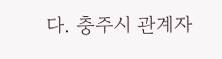다. 충주시 관계자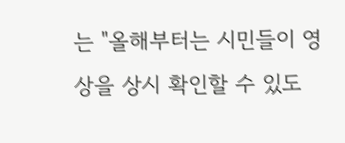는 "올해부터는 시민들이 영상을 상시 확인할 수 있도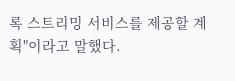록 스트리밍 서비스를 제공할 계획"이라고 말했다.